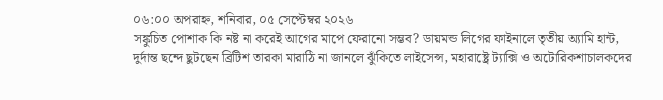০৬:০০ অপরাহ্ন, শনিবার, ০৫ সেপ্টেম্বর ২০২৬
সঙ্কুচিত পোশাক কি নষ্ট না করেই আগের মাপে ফেরানো সম্ভব? ডায়মন্ড লিগের ফাইনালে তৃতীয় অ্যামি হান্ট, দুর্দান্ত ছন্দে ছুটছেন ব্রিটিশ তারকা মারাঠি না জানলে ঝুঁকিতে লাইসেন্স, মহারাষ্ট্রে ট্যাক্সি ও অটোরিকশাচালকদের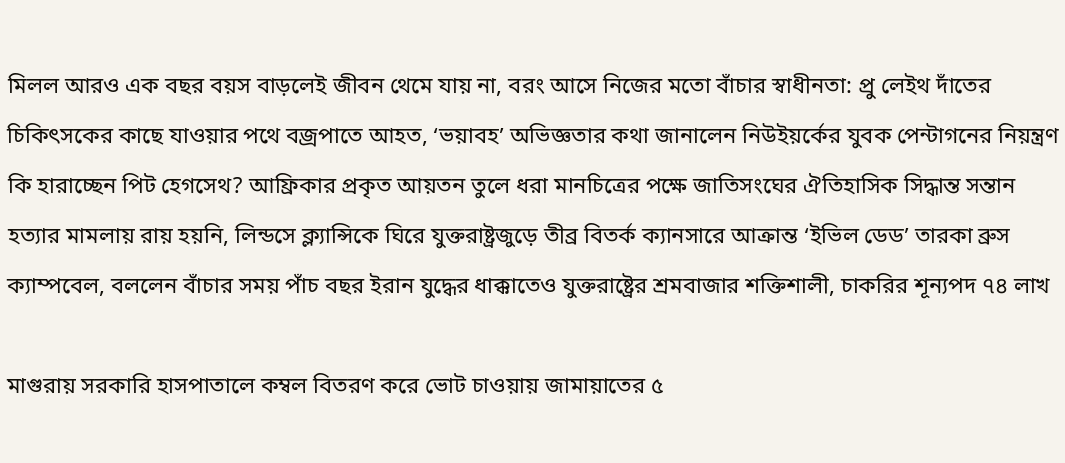মিলল আরও এক বছর বয়স বাড়লেই জীবন থেমে যায় না, বরং আসে নিজের মতো বাঁচার স্বাধীনতা: প্রু লেইথ দাঁতের চিকিৎসকের কাছে যাওয়ার পথে বজ্রপাতে আহত, ‘ভয়াবহ’ অভিজ্ঞতার কথা জানালেন নিউইয়র্কের যুবক পেন্টাগনের নিয়ন্ত্রণ কি হারাচ্ছেন পিট হেগসেথ? আফ্রিকার প্রকৃত আয়তন তুলে ধরা মানচিত্রের পক্ষে জাতিসংঘের ঐতিহাসিক সিদ্ধান্ত সন্তান হত্যার মামলায় রায় হয়নি, লিন্ডসে ক্ল্যান্সিকে ঘিরে যুক্তরাষ্ট্রজুড়ে তীব্র বিতর্ক ক্যানসারে আক্রান্ত ‘ইভিল ডেড’ তারকা ব্রুস ক্যাম্পবেল, বললেন বাঁচার সময় পাঁচ বছর ইরান যুদ্ধের ধাক্কাতেও যুক্তরাষ্ট্রের শ্রমবাজার শক্তিশালী, চাকরির শূন্যপদ ৭৪ লাখ

মাগুরায় সরকারি হাসপাতালে কম্বল বিতরণ করে ভোট চাওয়ায় জামায়াতের ৫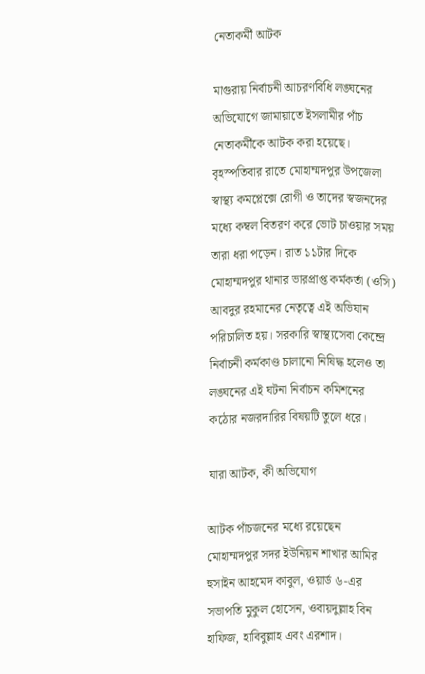নেতাকর্মী আটক

মাগুরায় নির্বাচনী আচরণবিধি লঙ্ঘনের অভিযোগে জামায়াতে ইসলামীর পাঁচ নেতাকর্মীকে আটক করা হয়েছে। বৃহস্পতিবার রাতে মোহাম্মদপুর উপজেলা স্বাস্থ্য কমপ্লেক্সে রোগী ও তাদের স্বজনদের মধ্যে কম্বল বিতরণ করে ভোট চাওয়ার সময় তারা ধরা পড়েন। রাত ১১টার দিকে মোহাম্মদপুর থানার ভারপ্রাপ্ত কর্মকর্তা (ওসি) আবদুর রহমানের নেতৃত্বে এই অভিযান পরিচালিত হয়। সরকারি স্বাস্থ্যসেবা কেন্দ্রে নির্বাচনী কর্মকাণ্ড চালানো নিষিদ্ধ হলেও তা লঙ্ঘনের এই ঘটনা নির্বাচন কমিশনের কঠোর নজরদারির বিষয়টি তুলে ধরে।

যারা আটক, কী অভিযোগ

আটক পাঁচজনের মধ্যে রয়েছেন মোহাম্মদপুর সদর ইউনিয়ন শাখার আমির হুসাইন আহমেদ কাবুল, ওয়ার্ড ৬-এর সভাপতি মুকুল হোসেন, ওবায়দুল্লাহ বিন হাফিজ, হাবিবুল্লাহ এবং এরশাদ।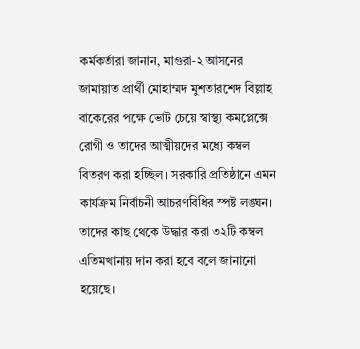কর্মকর্তারা জানান, মাগুরা-২ আসনের জামায়াত প্রার্থী মোহাম্মদ মুশতারশেদ বিল্লাহ বাকেরের পক্ষে ভোট চেয়ে স্বাস্থ্য কমপ্লেক্সে রোগী ও তাদের আত্মীয়দের মধ্যে কম্বল বিতরণ করা হচ্ছিল। সরকারি প্রতিষ্ঠানে এমন কার্যক্রম নির্বাচনী আচরণবিধির স্পষ্ট লঙ্ঘন। তাদের কাছ থেকে উদ্ধার করা ৩২টি কম্বল এতিমখানায় দান করা হবে বলে জানানো হয়েছে।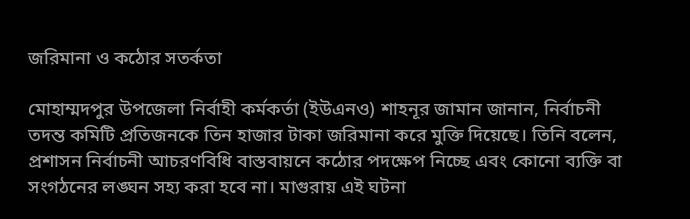জরিমানা ও কঠোর সতর্কতা

মোহাম্মদপুর উপজেলা নির্বাহী কর্মকর্তা (ইউএনও) শাহনূর জামান জানান, নির্বাচনী তদন্ত কমিটি প্রতিজনকে তিন হাজার টাকা জরিমানা করে মুক্তি দিয়েছে। তিনি বলেন, প্রশাসন নির্বাচনী আচরণবিধি বাস্তবায়নে কঠোর পদক্ষেপ নিচ্ছে এবং কোনো ব্যক্তি বা সংগঠনের লঙ্ঘন সহ্য করা হবে না। মাগুরায় এই ঘটনা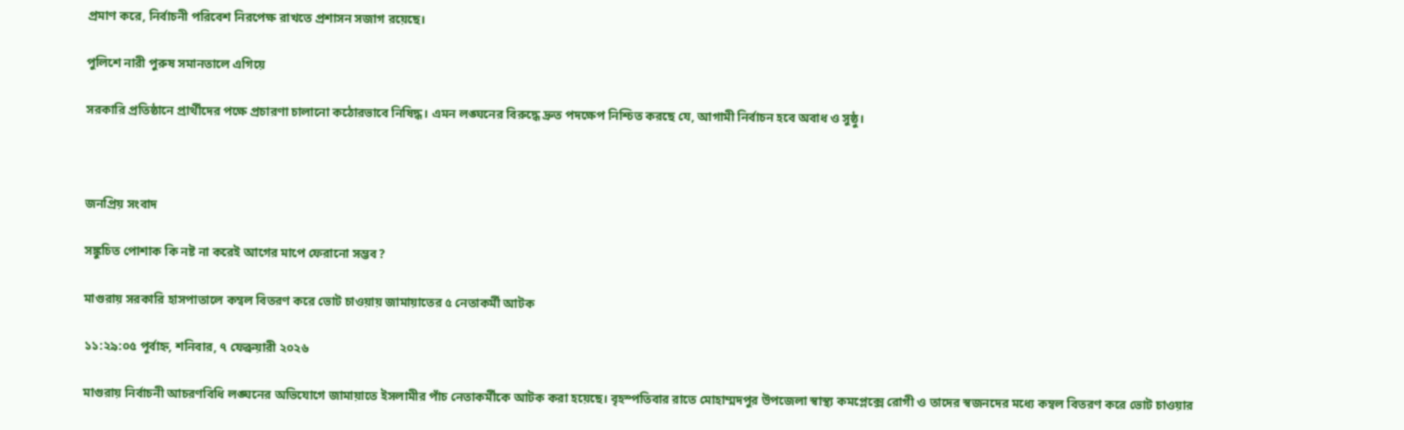প্রমাণ করে, নির্বাচনী পরিবেশ নিরপেক্ষ রাখতে প্রশাসন সজাগ রয়েছে।

পুলিশে নারী পুরুষ সমানতালে এগিয়ে

সরকারি প্রতিষ্ঠানে প্রার্থীদের পক্ষে প্রচারণা চালানো কঠোরভাবে নিষিদ্ধ। এমন লঙ্ঘনের বিরুদ্ধে দ্রুত পদক্ষেপ নিশ্চিত করছে যে, আগামী নির্বাচন হবে অবাধ ও সুষ্ঠু।



জনপ্রিয় সংবাদ

সঙ্কুচিত পোশাক কি নষ্ট না করেই আগের মাপে ফেরানো সম্ভব?

মাগুরায় সরকারি হাসপাতালে কম্বল বিতরণ করে ভোট চাওয়ায় জামায়াতের ৫ নেতাকর্মী আটক

১১:২৯:০৫ পূর্বাহ্ন, শনিবার, ৭ ফেব্রুয়ারী ২০২৬

মাগুরায় নির্বাচনী আচরণবিধি লঙ্ঘনের অভিযোগে জামায়াতে ইসলামীর পাঁচ নেতাকর্মীকে আটক করা হয়েছে। বৃহস্পতিবার রাতে মোহাম্মদপুর উপজেলা স্বাস্থ্য কমপ্লেক্সে রোগী ও তাদের স্বজনদের মধ্যে কম্বল বিতরণ করে ভোট চাওয়ার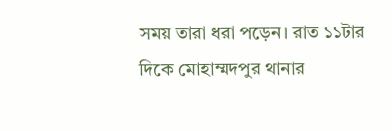সময় তারা ধরা পড়েন। রাত ১১টার দিকে মোহাম্মদপুর থানার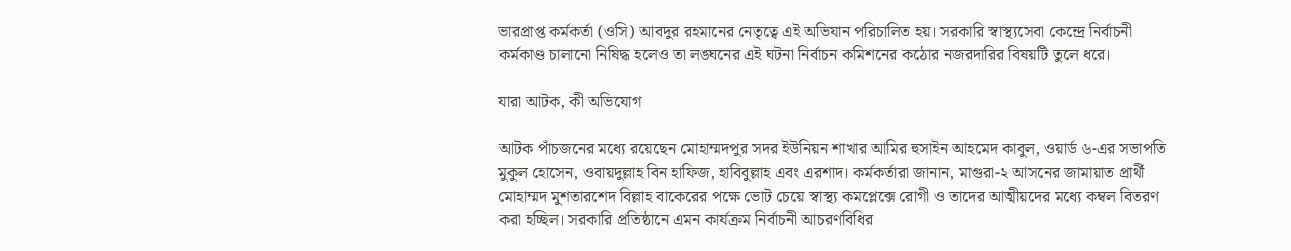ভারপ্রাপ্ত কর্মকর্তা (ওসি) আবদুর রহমানের নেতৃত্বে এই অভিযান পরিচালিত হয়। সরকারি স্বাস্থ্যসেবা কেন্দ্রে নির্বাচনী কর্মকাণ্ড চালানো নিষিদ্ধ হলেও তা লঙ্ঘনের এই ঘটনা নির্বাচন কমিশনের কঠোর নজরদারির বিষয়টি তুলে ধরে।

যারা আটক, কী অভিযোগ

আটক পাঁচজনের মধ্যে রয়েছেন মোহাম্মদপুর সদর ইউনিয়ন শাখার আমির হুসাইন আহমেদ কাবুল, ওয়ার্ড ৬-এর সভাপতি মুকুল হোসেন, ওবায়দুল্লাহ বিন হাফিজ, হাবিবুল্লাহ এবং এরশাদ। কর্মকর্তারা জানান, মাগুরা-২ আসনের জামায়াত প্রার্থী মোহাম্মদ মুশতারশেদ বিল্লাহ বাকেরের পক্ষে ভোট চেয়ে স্বাস্থ্য কমপ্লেক্সে রোগী ও তাদের আত্মীয়দের মধ্যে কম্বল বিতরণ করা হচ্ছিল। সরকারি প্রতিষ্ঠানে এমন কার্যক্রম নির্বাচনী আচরণবিধির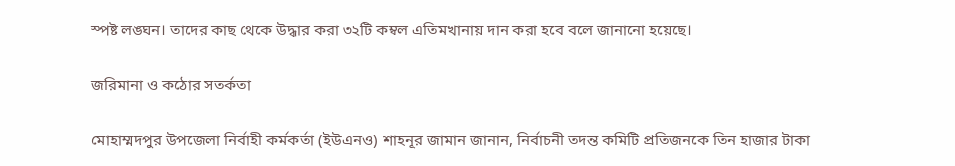স্পষ্ট লঙ্ঘন। তাদের কাছ থেকে উদ্ধার করা ৩২টি কম্বল এতিমখানায় দান করা হবে বলে জানানো হয়েছে।

জরিমানা ও কঠোর সতর্কতা

মোহাম্মদপুর উপজেলা নির্বাহী কর্মকর্তা (ইউএনও) শাহনূর জামান জানান, নির্বাচনী তদন্ত কমিটি প্রতিজনকে তিন হাজার টাকা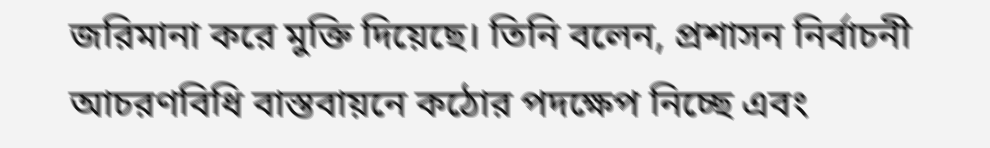জরিমানা করে মুক্তি দিয়েছে। তিনি বলেন, প্রশাসন নির্বাচনী আচরণবিধি বাস্তবায়নে কঠোর পদক্ষেপ নিচ্ছে এবং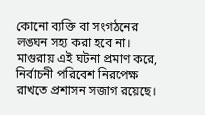কোনো ব্যক্তি বা সংগঠনের লঙ্ঘন সহ্য করা হবে না। মাগুরায় এই ঘটনা প্রমাণ করে, নির্বাচনী পরিবেশ নিরপেক্ষ রাখতে প্রশাসন সজাগ রয়েছে।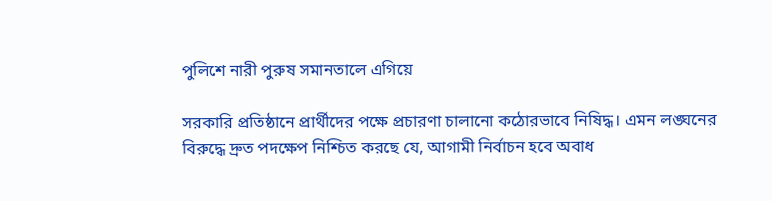পুলিশে নারী পুরুষ সমানতালে এগিয়ে

সরকারি প্রতিষ্ঠানে প্রার্থীদের পক্ষে প্রচারণা চালানো কঠোরভাবে নিষিদ্ধ। এমন লঙ্ঘনের বিরুদ্ধে দ্রুত পদক্ষেপ নিশ্চিত করছে যে, আগামী নির্বাচন হবে অবাধ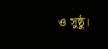ও সুষ্ঠু।